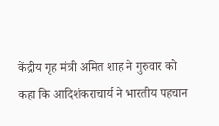केंद्रीय गृह मंत्री अमित शाह ने गुरुवार को कहा कि आदिशंकराचार्य ने भारतीय पहचान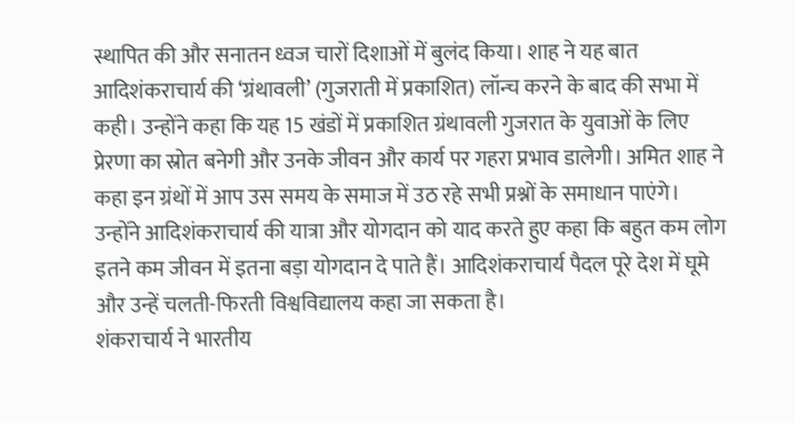स्थापित की और सनातन ध्वज चारों दिशाओं में बुलंद किया। शाह ने यह बात आदिशंकराचार्य की ‘ग्रंथावली’ (गुजराती में प्रकाशित) लॉन्च करने के बाद की सभा में कही। उन्होंने कहा कि यह 15 खंडों में प्रकाशित ग्रंथावली गुजरात के युवाओं के लिए प्रेरणा का स्रोत बनेगी और उनके जीवन और कार्य पर गहरा प्रभाव डालेगी। अमित शाह ने कहा इन ग्रंथों में आप उस समय के समाज में उठ रहे सभी प्रश्नों के समाधान पाएंगे। उन्होंने आदिशंकराचार्य की यात्रा और योगदान को याद करते हुए कहा कि बहुत कम लोग इतने कम जीवन में इतना बड़ा योगदान दे पाते हैं। आदिशंकराचार्य पैदल पूरे देश में घूमे और उन्हें चलती-फिरती विश्वविद्यालय कहा जा सकता है।
शंकराचार्य ने भारतीय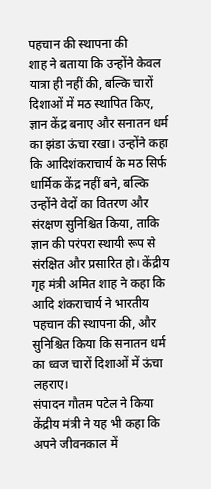पहचान की स्थापना की
शाह ने बताया कि उन्होंने केवल यात्रा ही नहीं की, बल्कि चारों दिशाओं में मठ स्थापित किए, ज्ञान केंद्र बनाए और सनातन धर्म का झंडा ऊंचा रखा। उन्होंने कहा कि आदिशंकराचार्य के मठ सिर्फ धार्मिक केंद्र नहीं बने, बल्कि उन्होंने वेदों का वितरण और संरक्षण सुनिश्चित किया, ताकि ज्ञान की परंपरा स्थायी रूप से संरक्षित और प्रसारित हो। केंद्रीय गृह मंत्री अमित शाह ने कहा कि आदि शंकराचार्य ने भारतीय पहचान की स्थापना की, और सुनिश्चित किया कि सनातन धर्म का ध्वज चारों दिशाओं में ऊंचा लहराए।
संपादन गौतम पटेल ने किया
केंद्रीय मंत्री ने यह भी कहा कि अपने जीवनकाल में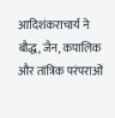आदिशंकराचार्य ने बौद्ध, जैन, कपालिक और तांत्रिक परंपराओं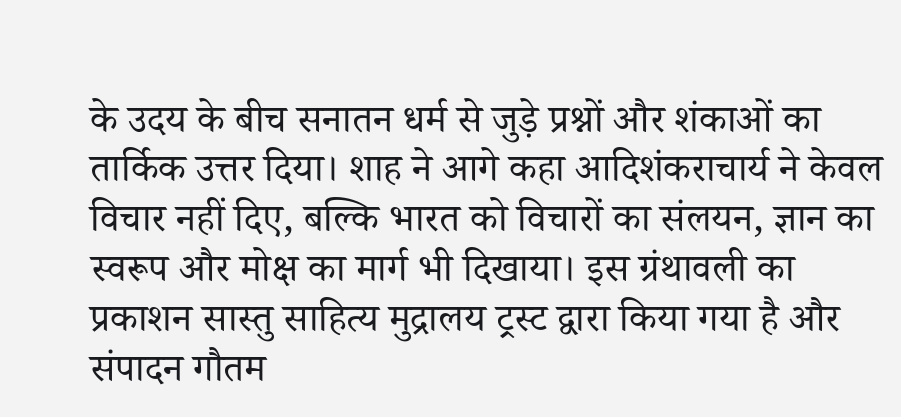के उदय के बीच सनातन धर्म से जुड़े प्रश्नों और शंकाओं का तार्किक उत्तर दिया। शाह ने आगे कहा आदिशंकराचार्य ने केवल विचार नहीं दिए, बल्कि भारत को विचारों का संलयन, ज्ञान का स्वरूप और मोक्ष का मार्ग भी दिखाया। इस ग्रंथावली का प्रकाशन सास्तु साहित्य मुद्रालय ट्रस्ट द्वारा किया गया है और संपादन गौतम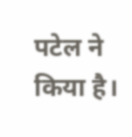पटेल ने किया है।